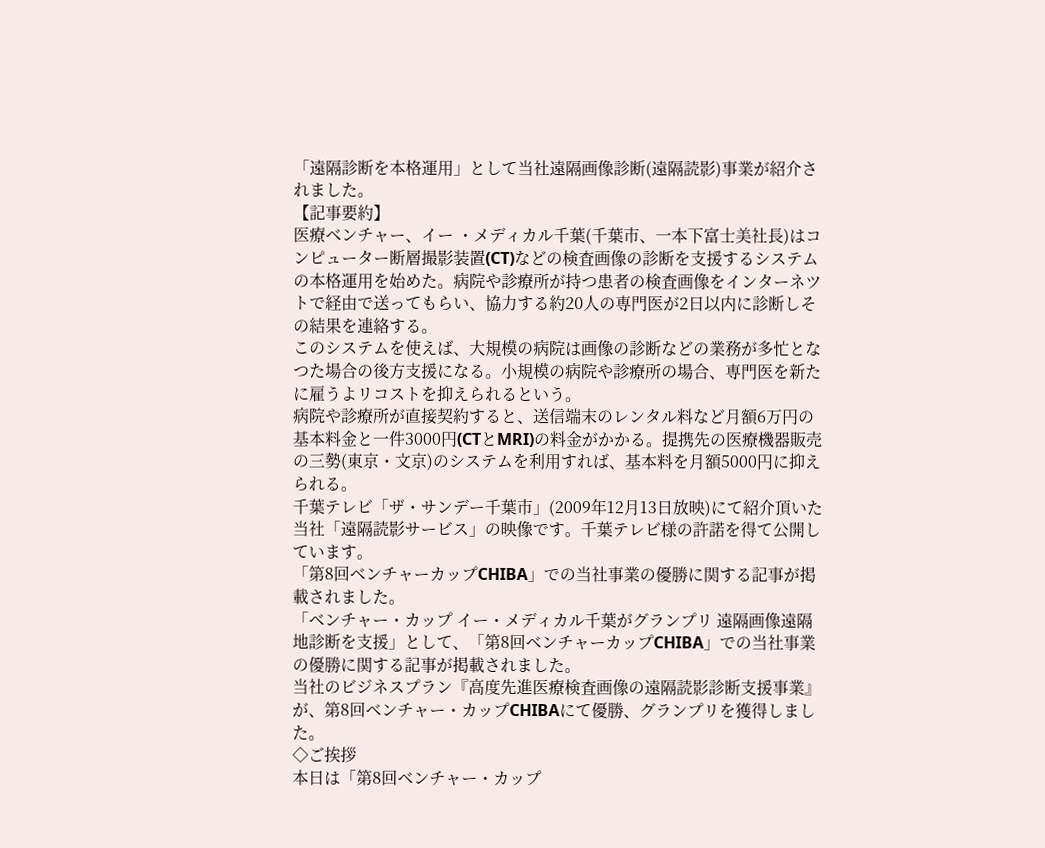「遠隔診断を本格運用」として当社遠隔画像診断(遠隔読影)事業が紹介されました。
【記事要約】
医療ベンチャー、イー ・メディカル千葉(千葉市、一本下富士美社長)はコンピューター断層撮影装置(CT)などの検査画像の診断を支援するシステムの本格運用を始めた。病院や診療所が持つ患者の検査画像をインターネツトで経由で送ってもらい、協力する約20人の専門医が2日以内に診断しその結果を連絡する。
このシステムを使えば、大規模の病院は画像の診断などの業務が多忙となつた場合の後方支援になる。小規模の病院や診療所の場合、専門医を新たに雇うよリコストを抑えられるという。
病院や診療所が直接契約すると、送信端末のレンタル料など月額6万円の基本料金と一件3000円(CTとMRI)の料金がかかる。提携先の医療機器販売の三勢(東京・文京)のシステムを利用すれば、基本料を月額5000円に抑えられる。
千葉テレビ「ザ・サンデー千葉市」(2009年12月13日放映)にて紹介頂いた当社「遠隔読影サービス」の映像です。千葉テレビ様の許諾を得て公開しています。
「第8回ベンチャーカップCHIBA」での当社事業の優勝に関する記事が掲載されました。
「ベンチャー・カップ イー・メディカル千葉がグランプリ 遠隔画像遠隔地診断を支援」として、「第8回ベンチャーカップCHIBA」での当社事業の優勝に関する記事が掲載されました。
当社のビジネスプラン『高度先進医療検査画像の遠隔読影診断支援事業』が、第8回ベンチャー・カップCHIBAにて優勝、グランプリを獲得しました。
◇ご挨拶
本日は「第8回ベンチャー・カップ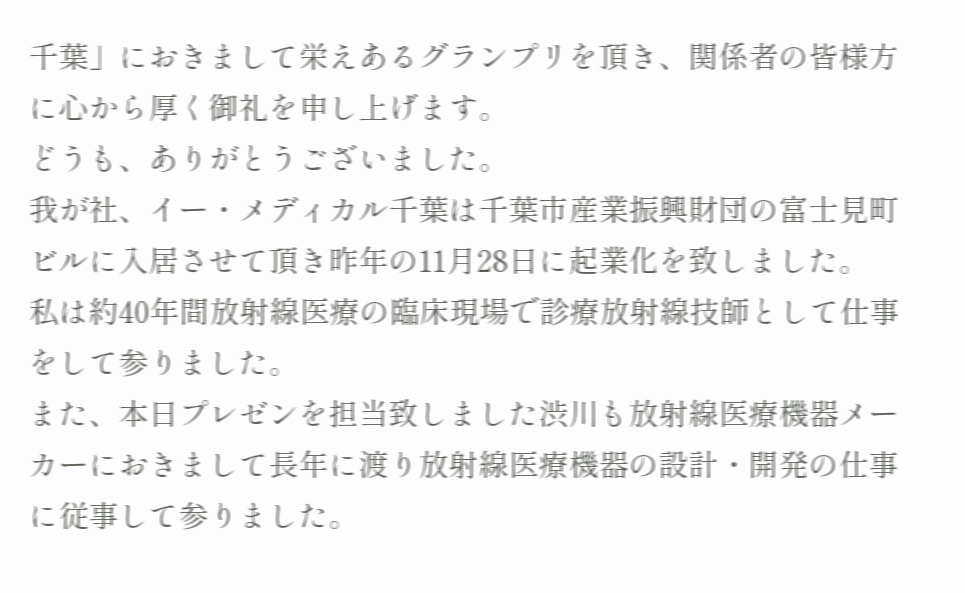千葉」におきまして栄えあるグランプリを頂き、関係者の皆様方に心から厚く御礼を申し上げます。
どうも、ありがとうございました。
我が社、イー・メディカル千葉は千葉市産業振興財団の富士見町ビルに入居させて頂き昨年の11月28日に起業化を致しました。
私は約40年間放射線医療の臨床現場で診療放射線技師として仕事をして参りました。
また、本日プレゼンを担当致しました渋川も放射線医療機器メーカーにおきまして長年に渡り放射線医療機器の設計・開発の仕事に従事して参りました。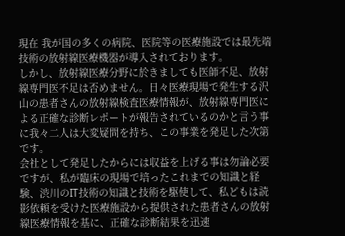現在 我が国の多くの病院、医院等の医療施設では最先端技術の放射線医療機器が導入されております。
しかし、放射線医療分野に於きましても医師不足、放射線専門医不足は否めません。日々医療現場で発生する沢山の患者さんの放射線検査医療情報が、放射線専門医による正確な診断レポートが報告されているのかと言う事に我々二人は大変疑問を持ち、この事業を発足した次第です。
会社として発足したからには収益を上げる事は勿論必要ですが、私が臨床の現場で培ったこれまでの知識と経験、渋川のIT技術の知識と技術を駆使して、私どもは読影依頼を受けた医療施設から提供された患者さんの放射線医療情報を基に、正確な診断結果を迅速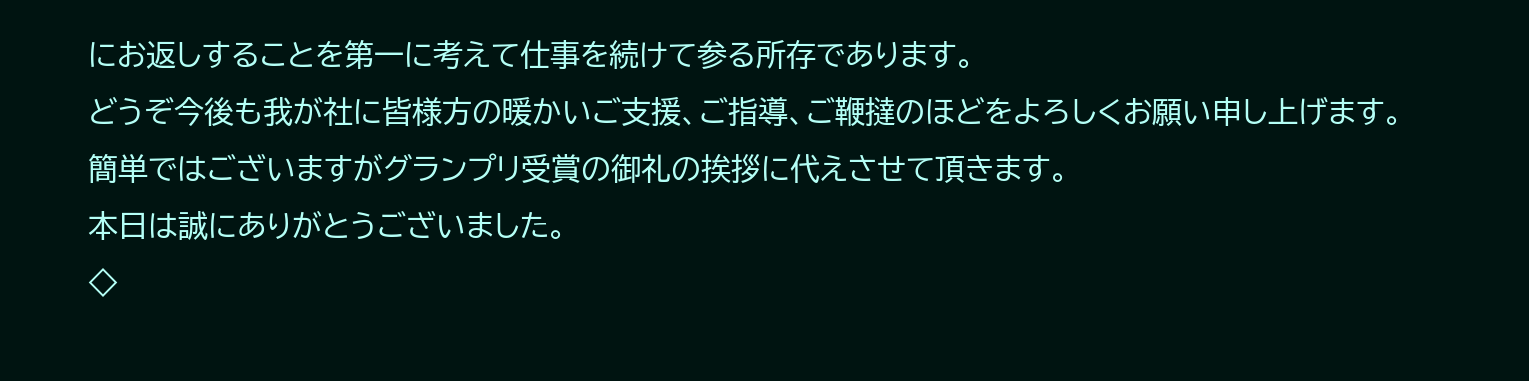にお返しすることを第一に考えて仕事を続けて参る所存であります。
どうぞ今後も我が社に皆様方の暖かいご支援、ご指導、ご鞭撻のほどをよろしくお願い申し上げます。
簡単ではございますがグランプリ受賞の御礼の挨拶に代えさせて頂きます。
本日は誠にありがとうございました。
◇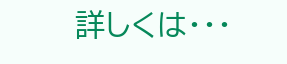詳しくは・・・